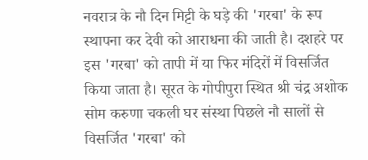नवरात्र के नौ दिन मिट्टी के घड़े की 'गरबा' के रूप स्थापना कर देवी को आराधना की जाती है। दशहरे पर इस 'गरबा' को तापी में या फिर मंदिरों में विसर्जित किया जाता है। सूरत के गोपीपुरा स्थित श्री चंद्र अशोक सोम करुणा चकली घर संस्था पिछले नौ सालों से विसर्जित 'गरबा' को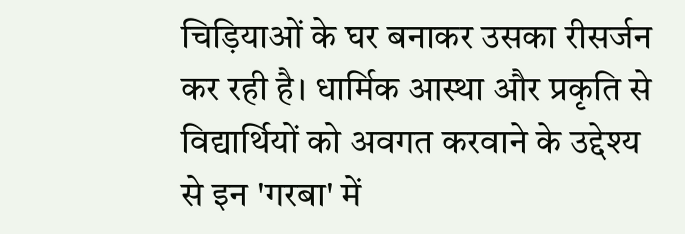चिड़ियाओं के घर बनाकर उसका रीसर्जन कर रही है। धार्मिक आस्था और प्रकृति से विद्यार्थियों को अवगत करवाने के उद्देश्य से इन 'गरबा' में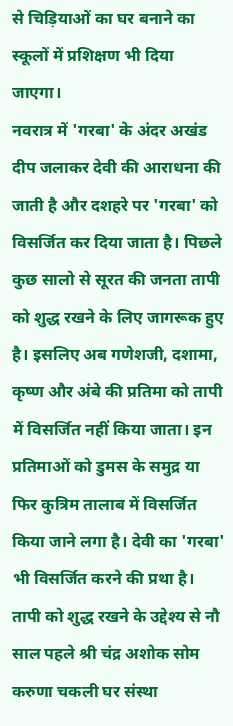से चिड़ियाओं का घर बनाने का स्कूलों में प्रशिक्षण भी दिया जाएगा।
नवरात्र में 'गरबा' के अंदर अखंड दीप जलाकर देवी की आराधना की जाती है और दशहरे पर 'गरबा' को विसर्जित कर दिया जाता है। पिछले कुछ सालो से सूरत की जनता तापी को शुद्ध रखने के लिए जागरूक हुए है। इसलिए अब गणेशजी, दशामा, कृष्ण और अंबे की प्रतिमा को तापी में विसर्जित नहीं किया जाता। इन प्रतिमाओं को डुमस के समुद्र या फिर कुत्रिम तालाब में विसर्जित किया जाने लगा है। देवी का 'गरबा' भी विसर्जित करने की प्रथा है। तापी को शुद्ध रखने के उद्देश्य से नौ साल पहले श्री चंद्र अशोक सोम करुणा चकली घर संस्था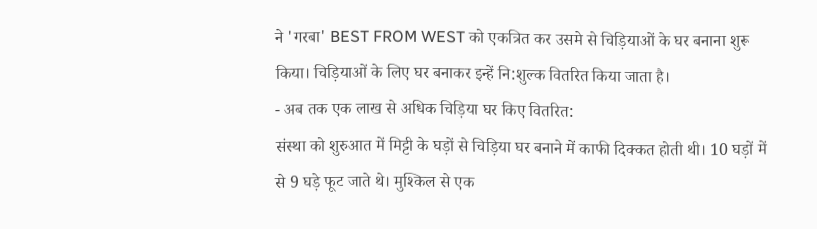ने 'गरबा' BEST FROM WEST को एकत्रित कर उसमे से चिड़ियाओं के घर बनाना शुरू किया। चिड़ियाओं के लिए घर बनाकर इन्हें नि:शुल्क वितरित किया जाता है।
- अब तक एक लाख से अधिक चिड़िया घर किए वितरित:
संस्था को शुरुआत में मिट्टी के घड़ों से चिड़िया घर बनाने में काफी दिक्कत होती थी। 10 घड़ों में से 9 घड़े फूट जाते थे। मुश्किल से एक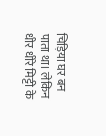चिड़िया घर बन पाता था। लेकिन धीर धीरे मिट्टी के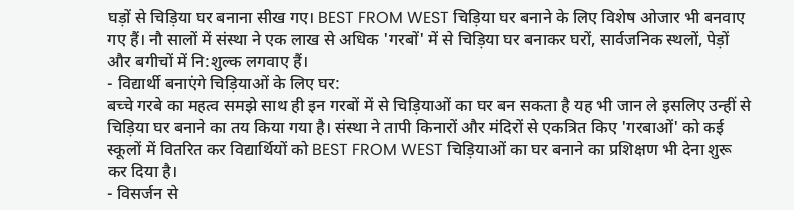घड़ों से चिड़िया घर बनाना सीख गए। BEST FROM WEST चिड़िया घर बनाने के लिए विशेष ओजार भी बनवाए गए हैं। नौ सालों में संस्था ने एक लाख से अधिक 'गरबों' में से चिड़िया घर बनाकर घरों, सार्वजनिक स्थलों, पेड़ों और बगीचों में नि:शुल्क लगवाए हैं।
- विद्यार्थी बनाएंगे चिड़ियाओं के लिए घर:
बच्चे गरबे का महत्व समझे साथ ही इन गरबों में से चिड़ियाओं का घर बन सकता है यह भी जान ले इसलिए उन्हीं से चिड़िया घर बनाने का तय किया गया है। संस्था ने तापी किनारों और मंदिरों से एकत्रित किए 'गरबाओं' को कई स्कूलों में वितरित कर विद्यार्थियों को BEST FROM WEST चिड़ियाओं का घर बनाने का प्रशिक्षण भी देना शुरू कर दिया है।
- विसर्जन से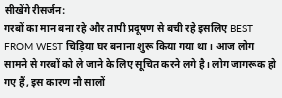सीखेंगे रीसर्जन:
गरबों का मान बना रहे और तापी प्रदूषण से बची रहे इसलिए BEST FROM WEST चिड़िया घर बनाना शुरू किया गया था। आज लोग सामने से गरबों को ले जाने के लिए सूचित करने लगे है। लोग जागरूक हो गए हैं, इस कारण नौ सालों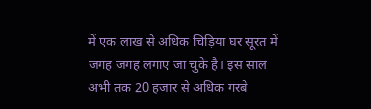में एक लाख से अधिक चिड़िया घर सूरत में जगह जगह लगाए जा चुके है। इस साल अभी तक 20 हजार से अधिक गरबे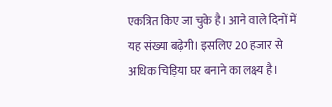एकत्रित किए जा चुके है। आने वाले दिनों में यह संख्या बढ़ेगी। इसलिए 20 हजार से अधिक चिड़िया घर बनाने का लक्ष्य है।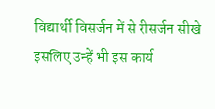विद्यार्थी विसर्जन में से रीसर्जन सीखे इसलिए उन्हें भी इस कार्य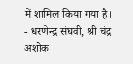में शामिल किया गया है।
- धरणेन्द्र संघवी, श्री चंद्र अशोक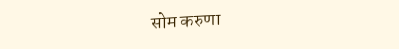सोम करुणा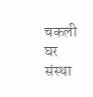चकली घर संस्था